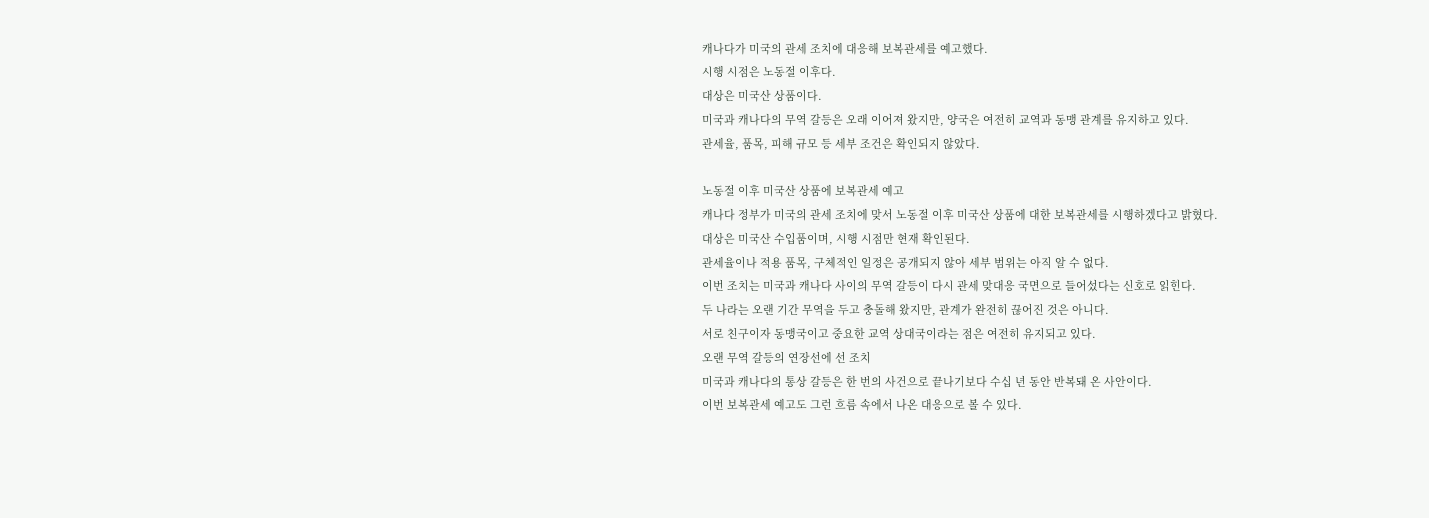캐나다가 미국의 관세 조치에 대응해 보복관세를 예고했다.
시행 시점은 노동절 이후다.
대상은 미국산 상품이다.
미국과 캐나다의 무역 갈등은 오래 이어져 왔지만, 양국은 여전히 교역과 동맹 관계를 유지하고 있다.
관세율, 품목, 피해 규모 등 세부 조건은 확인되지 않았다.

노동절 이후 미국산 상품에 보복관세 예고
캐나다 정부가 미국의 관세 조치에 맞서 노동절 이후 미국산 상품에 대한 보복관세를 시행하겠다고 밝혔다.
대상은 미국산 수입품이며, 시행 시점만 현재 확인된다.
관세율이나 적용 품목, 구체적인 일정은 공개되지 않아 세부 범위는 아직 알 수 없다.
이번 조치는 미국과 캐나다 사이의 무역 갈등이 다시 관세 맞대응 국면으로 들어섰다는 신호로 읽힌다.
두 나라는 오랜 기간 무역을 두고 충돌해 왔지만, 관계가 완전히 끊어진 것은 아니다.
서로 친구이자 동맹국이고 중요한 교역 상대국이라는 점은 여전히 유지되고 있다.
오랜 무역 갈등의 연장선에 선 조치
미국과 캐나다의 통상 갈등은 한 번의 사건으로 끝나기보다 수십 년 동안 반복돼 온 사안이다.
이번 보복관세 예고도 그런 흐름 속에서 나온 대응으로 볼 수 있다.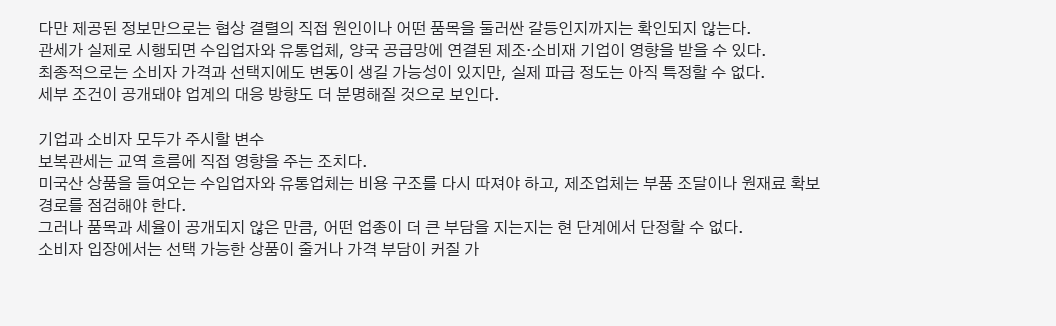다만 제공된 정보만으로는 협상 결렬의 직접 원인이나 어떤 품목을 둘러싼 갈등인지까지는 확인되지 않는다.
관세가 실제로 시행되면 수입업자와 유통업체, 양국 공급망에 연결된 제조·소비재 기업이 영향을 받을 수 있다.
최종적으로는 소비자 가격과 선택지에도 변동이 생길 가능성이 있지만, 실제 파급 정도는 아직 특정할 수 없다.
세부 조건이 공개돼야 업계의 대응 방향도 더 분명해질 것으로 보인다.

기업과 소비자 모두가 주시할 변수
보복관세는 교역 흐름에 직접 영향을 주는 조치다.
미국산 상품을 들여오는 수입업자와 유통업체는 비용 구조를 다시 따져야 하고, 제조업체는 부품 조달이나 원재료 확보 경로를 점검해야 한다.
그러나 품목과 세율이 공개되지 않은 만큼, 어떤 업종이 더 큰 부담을 지는지는 현 단계에서 단정할 수 없다.
소비자 입장에서는 선택 가능한 상품이 줄거나 가격 부담이 커질 가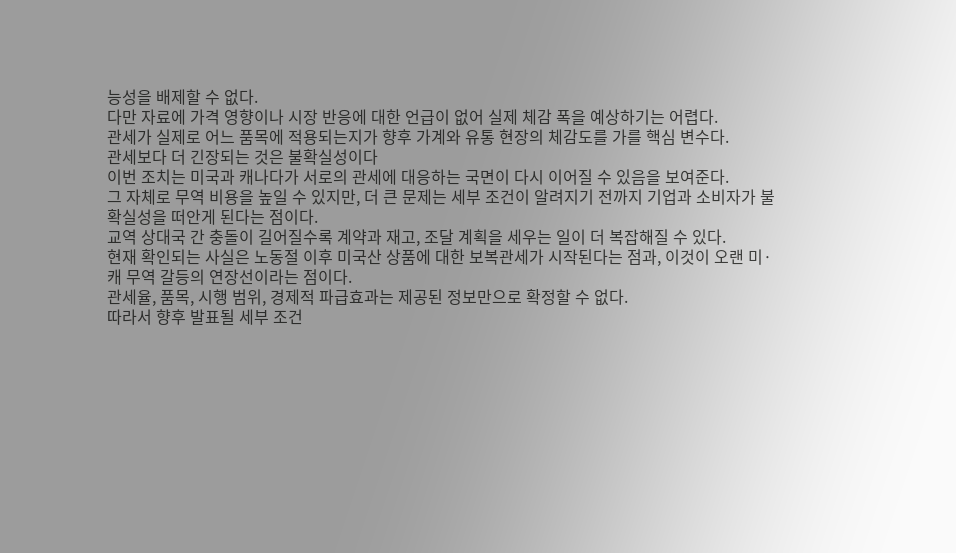능성을 배제할 수 없다.
다만 자료에 가격 영향이나 시장 반응에 대한 언급이 없어 실제 체감 폭을 예상하기는 어렵다.
관세가 실제로 어느 품목에 적용되는지가 향후 가계와 유통 현장의 체감도를 가를 핵심 변수다.
관세보다 더 긴장되는 것은 불확실성이다
이번 조치는 미국과 캐나다가 서로의 관세에 대응하는 국면이 다시 이어질 수 있음을 보여준다.
그 자체로 무역 비용을 높일 수 있지만, 더 큰 문제는 세부 조건이 알려지기 전까지 기업과 소비자가 불확실성을 떠안게 된다는 점이다.
교역 상대국 간 충돌이 길어질수록 계약과 재고, 조달 계획을 세우는 일이 더 복잡해질 수 있다.
현재 확인되는 사실은 노동절 이후 미국산 상품에 대한 보복관세가 시작된다는 점과, 이것이 오랜 미·캐 무역 갈등의 연장선이라는 점이다.
관세율, 품목, 시행 범위, 경제적 파급효과는 제공된 정보만으로 확정할 수 없다.
따라서 향후 발표될 세부 조건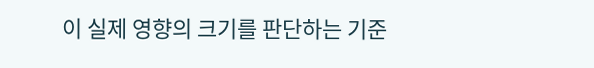이 실제 영향의 크기를 판단하는 기준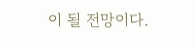이 될 전망이다.